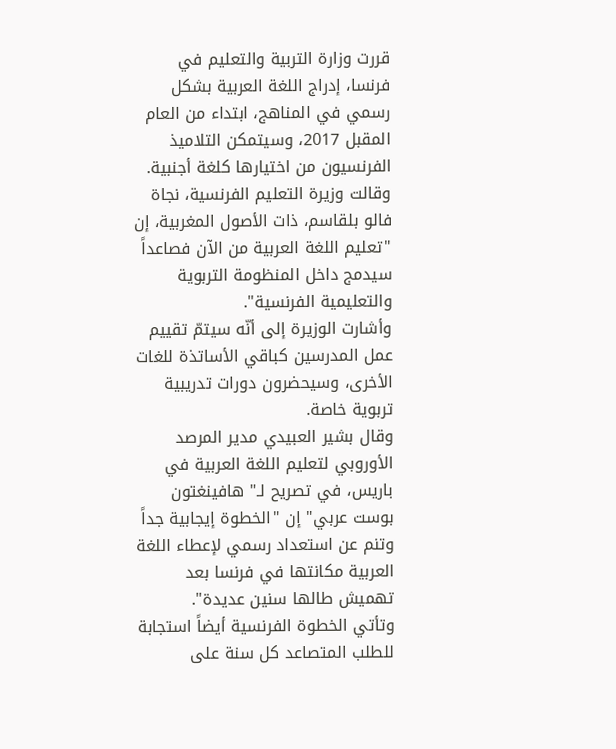قررت وزارة التربية والتعليم في فرنسا، إدراج اللغة العربية بشكل رسمي في المناهج، ابتداء من العام المقبل 2017، وسيتمكن التلاميذ الفرنسيون من اختيارها كلغة أجنبية.
وقالت وزيرة التعليم الفرنسية، نجاة فالو بلقاسم، ذات الأصول المغربية، إن "تعليم اللغة العربية من الآن فصاعداً سيدمج داخل المنظومة التربوية والتعليمية الفرنسية".
وأشارت الوزيرة إلى أنّه سيتمّ تقييم عمل المدرسين كباقي الأساتذة للغات الأخرى، وسيحضرون دورات تدريبية تربوية خاصة.
وقال بشير العبيدي مدير المرصد الأوروبي لتعليم اللغة العربية في باريس، في تصريح لـ" هافينغتون بوست عربي" إن "الخطوة إيجابية جداً وتنم عن استعداد رسمي لإعطاء اللغة العربية مكانتها في فرنسا بعد تهميش طالها سنين عديدة".
وتأتي الخطوة الفرنسية أيضاً استجابة للطلب المتصاعد كل سنة على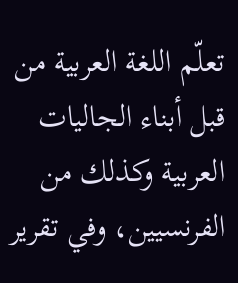تعلّم اللغة العربية من قبل أبناء الجاليات العربية وكذلك من الفرنسيين، وفي تقرير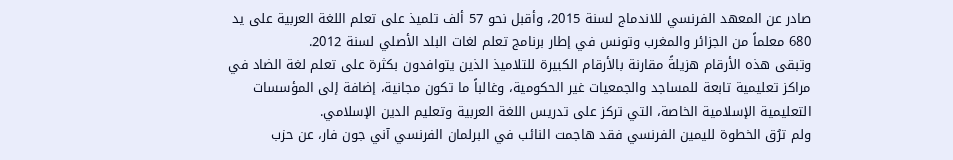صادر عن المعهد الفرنسي للاندماج لسنة 2015، وأقبل نحو 57 ألف تلميذ على تعلم اللغة العربية على يد 680 معلماً من الجزائر والمغرب وتونس في إطار برنامج تعلم لغات البلد الأصلي لسنة 2012.
وتبقى هذه الأرقام هزيلةً مقارنة بالأرقام الكبيرة للتلاميذ الذين يتوافدون بكثرة على تعلم لغة الضاد في مراكز تعليمية تابعة للمساجد والجمعيات غير الحكومية، وغالباً ما تكون مجانية، إضافة إلى المؤسسات التعليمية الإسلامية الخاصة، التي تركز على تدريس اللغة العربية وتعليم الدين الإسلامي.
ولم ترُق الخطوة لليمين الفرنسي فقد هاجمت النائب في البرلمان الفرنسي آني جون فار، عن حزب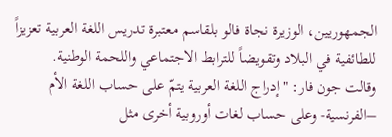الجمهوريين، الوزيرة نجاة فالو بلقاسم معتبرة تدريس اللغة العربية تعزيزاً للطائفية في البلاد وتقويضاً للترابط الاجتماعي واللحمة الوطنية.
وقالت جون فار: "إدراج اللغة العربية يتمّ على حساب اللغة الأم –الفرنسية- وعلى حساب لغات أوروبية أخرى مثل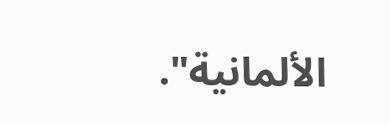الألمانية".